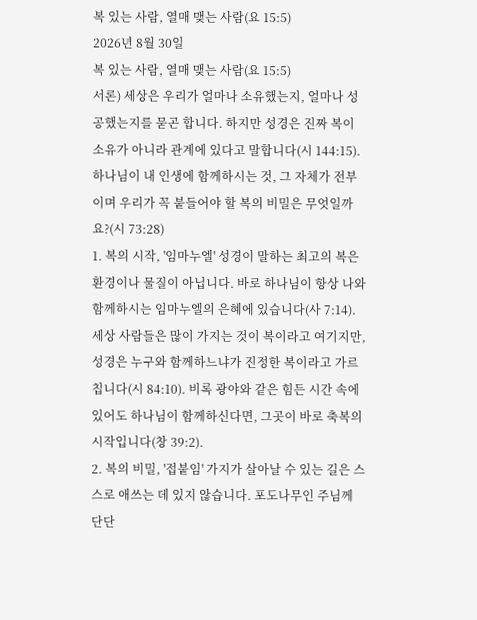복 있는 사람, 열매 맺는 사람(요 15:5)
2026년 8월 30일
복 있는 사람, 열매 맺는 사람(요 15:5)
서론) 세상은 우리가 얼마나 소유했는지, 얼마나 성공했는지를 묻곤 합니다. 하지만 성경은 진짜 복이 소유가 아니라 관계에 있다고 말합니다(시 144:15). 하나님이 내 인생에 함께하시는 것, 그 자체가 전부이며 우리가 꼭 붙들어야 할 복의 비밀은 무엇일까요?(시 73:28)
1. 복의 시작, '임마누엘' 성경이 말하는 최고의 복은 환경이나 물질이 아닙니다. 바로 하나님이 항상 나와 함께하시는 임마누엘의 은혜에 있습니다(사 7:14). 세상 사람들은 많이 가지는 것이 복이라고 여기지만, 성경은 누구와 함께하느냐가 진정한 복이라고 가르칩니다(시 84:10). 비록 광야와 같은 힘든 시간 속에 있어도 하나님이 함께하신다면, 그곳이 바로 축복의 시작입니다(창 39:2).
2. 복의 비밀, '접붙임' 가지가 살아날 수 있는 길은 스스로 애쓰는 데 있지 않습니다. 포도나무인 주님께 단단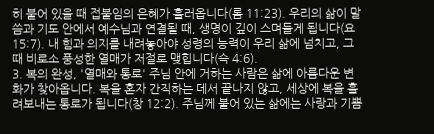히 붙어 있을 때 접붙임의 은혜가 흘러옵니다(롬 11:23). 우리의 삶이 말씀과 기도 안에서 예수님과 연결될 때, 생명이 깊이 스며들게 됩니다(요 15:7). 내 힘과 의지를 내려놓아야 성령의 능력이 우리 삶에 넘치고, 그때 비로소 풍성한 열매가 저절로 맺힙니다(슥 4:6).
3. 복의 완성, '열매와 통로' 주님 안에 거하는 사람은 삶에 아름다운 변화가 찾아옵니다. 복을 혼자 간직하는 데서 끝나지 않고, 세상에 복을 흘려보내는 통로가 됩니다(창 12:2). 주님께 붙어 있는 삶에는 사랑과 기쁨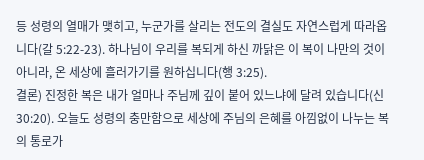등 성령의 열매가 맺히고, 누군가를 살리는 전도의 결실도 자연스럽게 따라옵니다(갈 5:22-23). 하나님이 우리를 복되게 하신 까닭은 이 복이 나만의 것이 아니라, 온 세상에 흘러가기를 원하십니다(행 3:25).
결론) 진정한 복은 내가 얼마나 주님께 깊이 붙어 있느냐에 달려 있습니다(신 30:20). 오늘도 성령의 충만함으로 세상에 주님의 은혜를 아낌없이 나누는 복의 통로가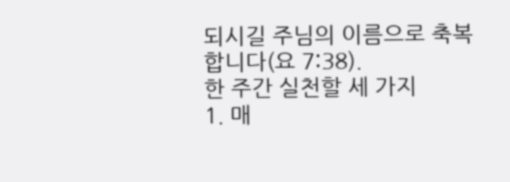되시길 주님의 이름으로 축복합니다(요 7:38).
한 주간 실천할 세 가지
1. 매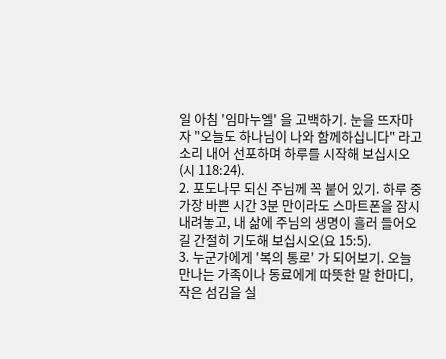일 아침 '임마누엘' 을 고백하기. 눈을 뜨자마자 "오늘도 하나님이 나와 함께하십니다" 라고 소리 내어 선포하며 하루를 시작해 보십시오(시 118:24).
2. 포도나무 되신 주님께 꼭 붙어 있기. 하루 중 가장 바쁜 시간 3분 만이라도 스마트폰을 잠시 내려놓고, 내 삶에 주님의 생명이 흘러 들어오길 간절히 기도해 보십시오(요 15:5).
3. 누군가에게 '복의 통로' 가 되어보기. 오늘 만나는 가족이나 동료에게 따뜻한 말 한마디, 작은 섬김을 실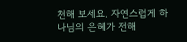천해 보세요. 자연스럽게 하나님의 은혜가 전해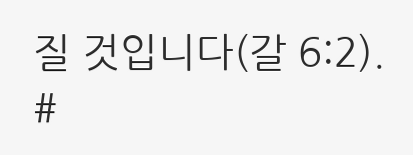질 것입니다(갈 6:2).
#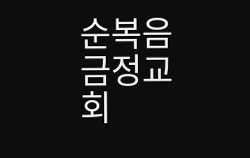순복음금정교회